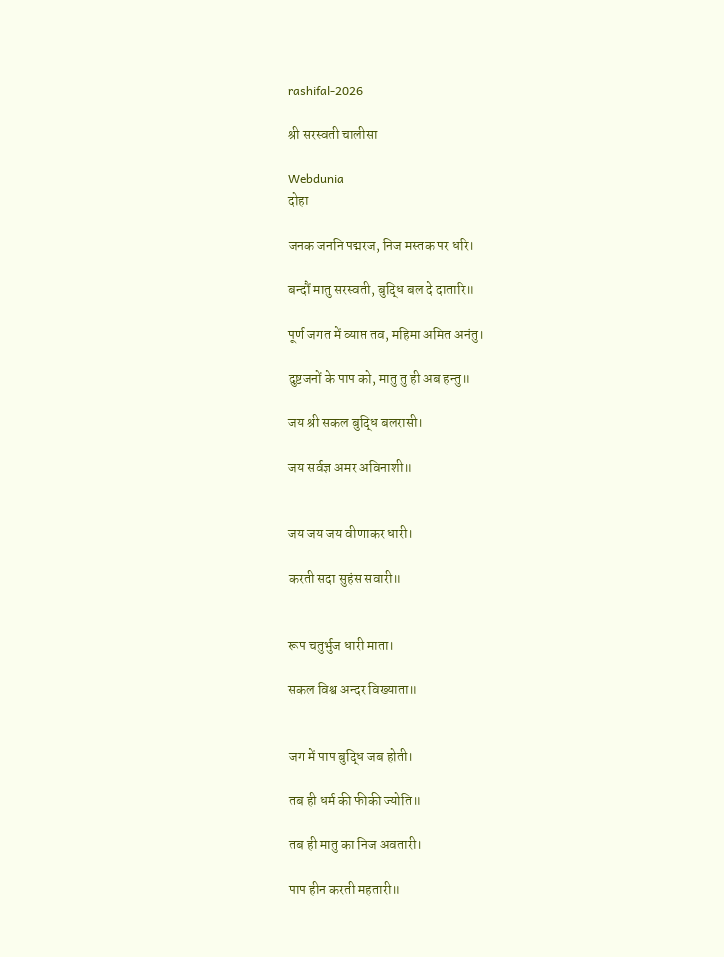rashifal-2026

श्री सरस्वती चालीसा

Webdunia
दोहा

जनक जननि पद्मरज, निज मस्तक पर धरि।

बन्दौं मातु सरस्वती, बुद्धि बल दे दातारि॥

पूर्ण जगत में व्याप्त तव, महिमा अमित अनंतु।

दुष्टजनों के पाप को, मातु तु ही अब हन्तु॥

जय श्री सकल बुद्धि बलरासी।

जय सर्वज्ञ अमर अविनाशी॥


जय जय जय वीणाकर धारी।

करती सदा सुहंस सवारी॥


रूप चतुर्भुज धारी माता।

सकल विश्व अन्दर विख्याता॥


जग में पाप बुद्धि जब होती।

तब ही धर्म की फीकी ज्योति॥

तब ही मातु का निज अवतारी।

पाप हीन करती महतारी॥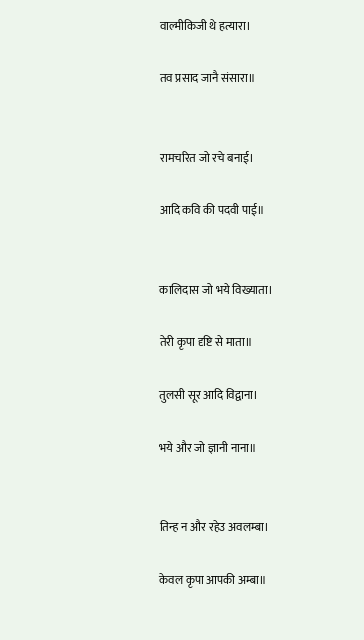वाल्मीकिजी थे हत्यारा।

तव प्रसाद जानै संसारा॥


रामचरित जो रचे बनाई।

आदि कवि की पदवी पाई॥


कालिदास जो भये विख्याता।

तेरी कृपा दृष्टि से माता॥

तुलसी सूर आदि विद्वाना।

भये और जो ज्ञानी नाना॥


तिन्ह न और रहेउ अवलम्बा।

केवल कृपा आपकी अम्बा॥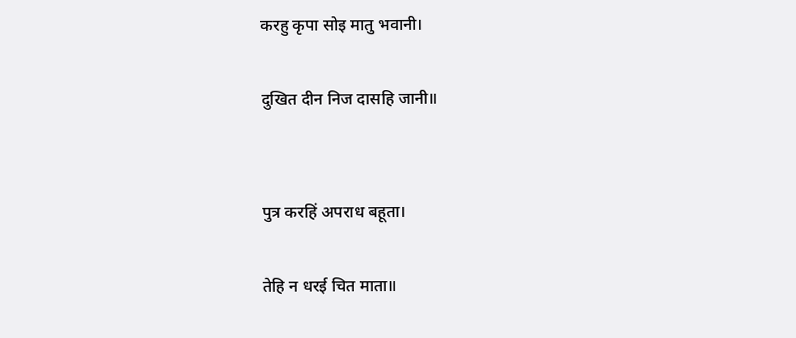करहु कृपा सोइ मातु भवानी।

दुखित दीन निज दासहि जानी॥


पुत्र करहिं अपराध बहूता।

तेहि न धरई चित माता॥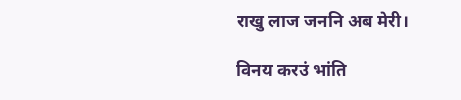राखु लाज जननि अब मेरी।

विनय करउं भांति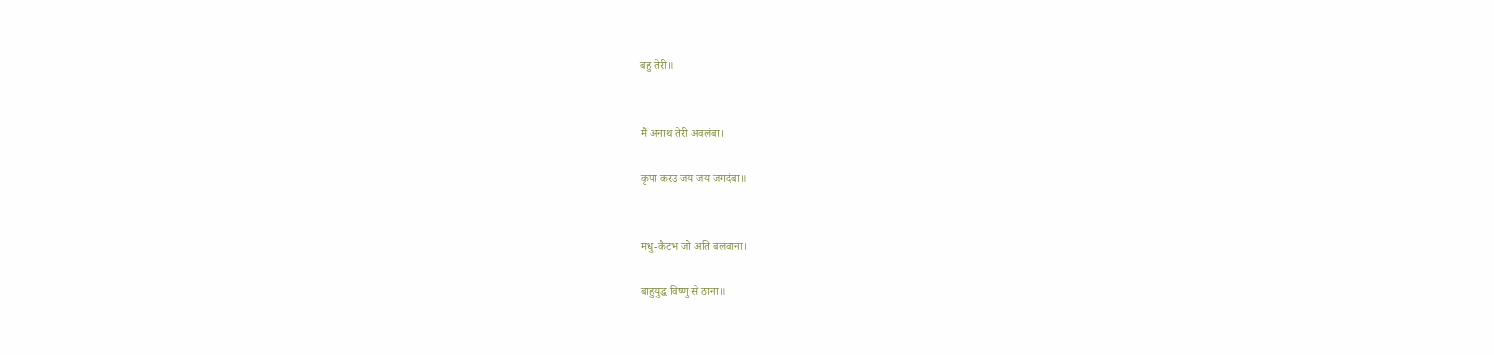बहु तेरी॥


मैं अनाथ तेरी अवलंबा।

कृपा करउ जय जय जगदंबा॥


मधु-कैटभ जो अति बलवाना।

बाहुयुद्ध विष्णु से ठाना॥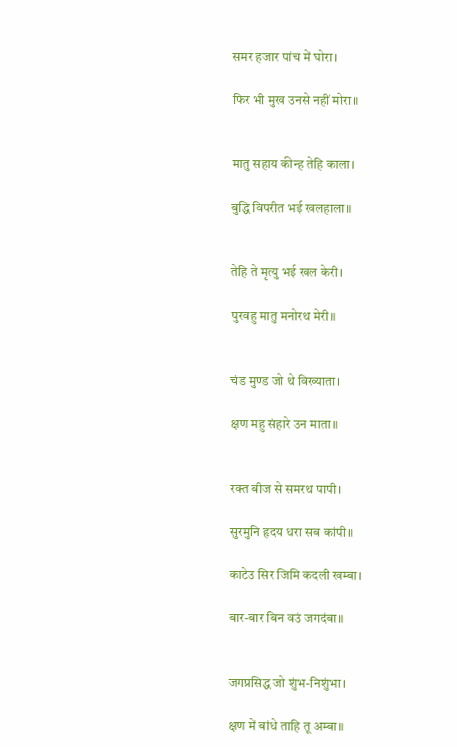समर हजार पांच में घोरा।

फिर भी मुख उनसे नहीं मोरा॥


मातु सहाय कीन्ह तेहि काला।

बुद्धि विपरीत भई खलहाला॥


तेहि ते मृत्यु भई खल केरी।

पुरवहु मातु मनोरथ मेरी॥


चंड मुण्ड जो थे विख्याता।

क्षण महु संहारे उन माता॥


रक्त बीज से समरथ पापी।

सुरमुनि हृदय धरा सब कांपी॥

काटेउ सिर जिमि कदली खम्बा।

बार-बार बिन वउं जगदंबा॥


जगप्रसिद्ध जो शुंभ-निशुंभा।

क्षण में बांधे ताहि तू अम्बा॥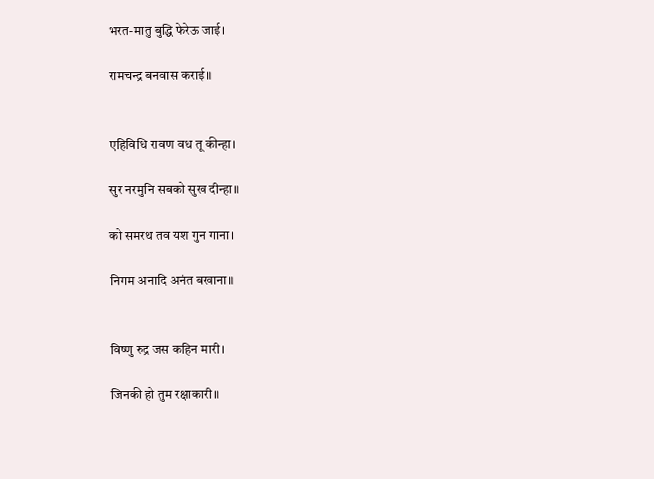भरत-मातु बुद्धि फेरेऊ जाई।

रामचन्द्र बनवास कराई॥


एहिविधि रावण वध तू कीन्हा।

सुर नरमुनि सबको सुख दीन्हा॥

को समरथ तव यश गुन गाना।

निगम अनादि अनंत बखाना॥


विष्णु रुद्र जस कहिन मारी।

जिनकी हो तुम रक्षाकारी॥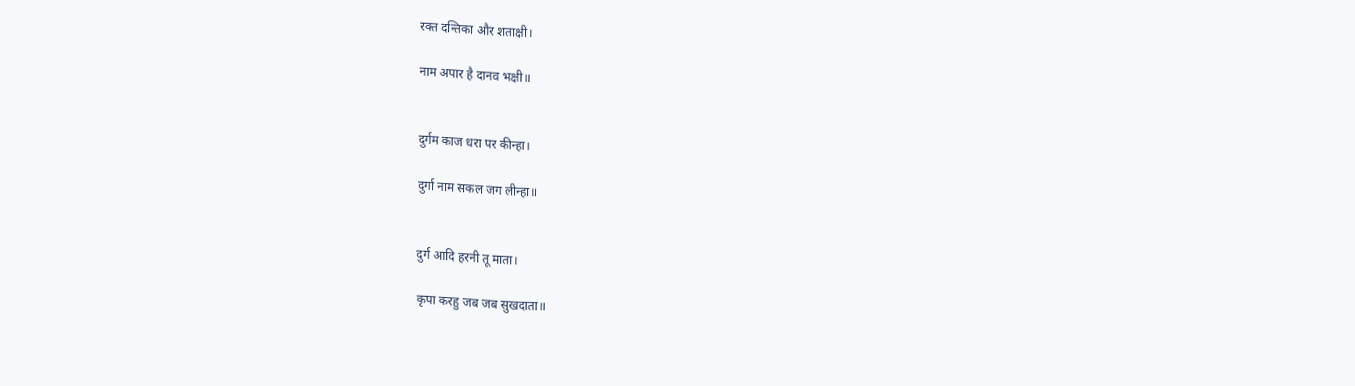रक्त दन्तिका और शताक्षी।

नाम अपार है दानव भक्षी॥


दुर्गम काज धरा पर कीन्हा।

दुर्गा नाम सकल जग लीन्हा॥


दुर्ग आदि हरनी तू माता।

कृपा करहु जब जब सुखदाता॥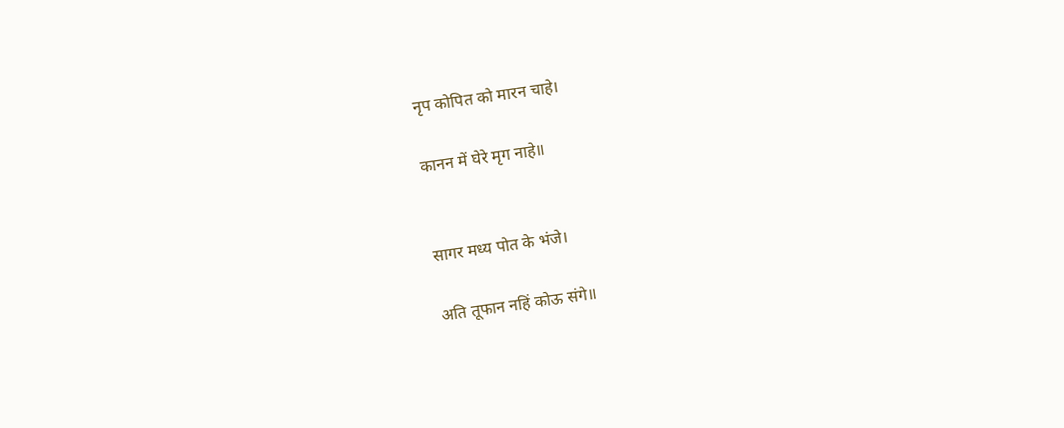नृप कोपित को मारन चाहे।

कानन में घेरे मृग नाहे॥


सागर मध्य पोत के भंजे।

अति तूफान नहिं कोऊ संगे॥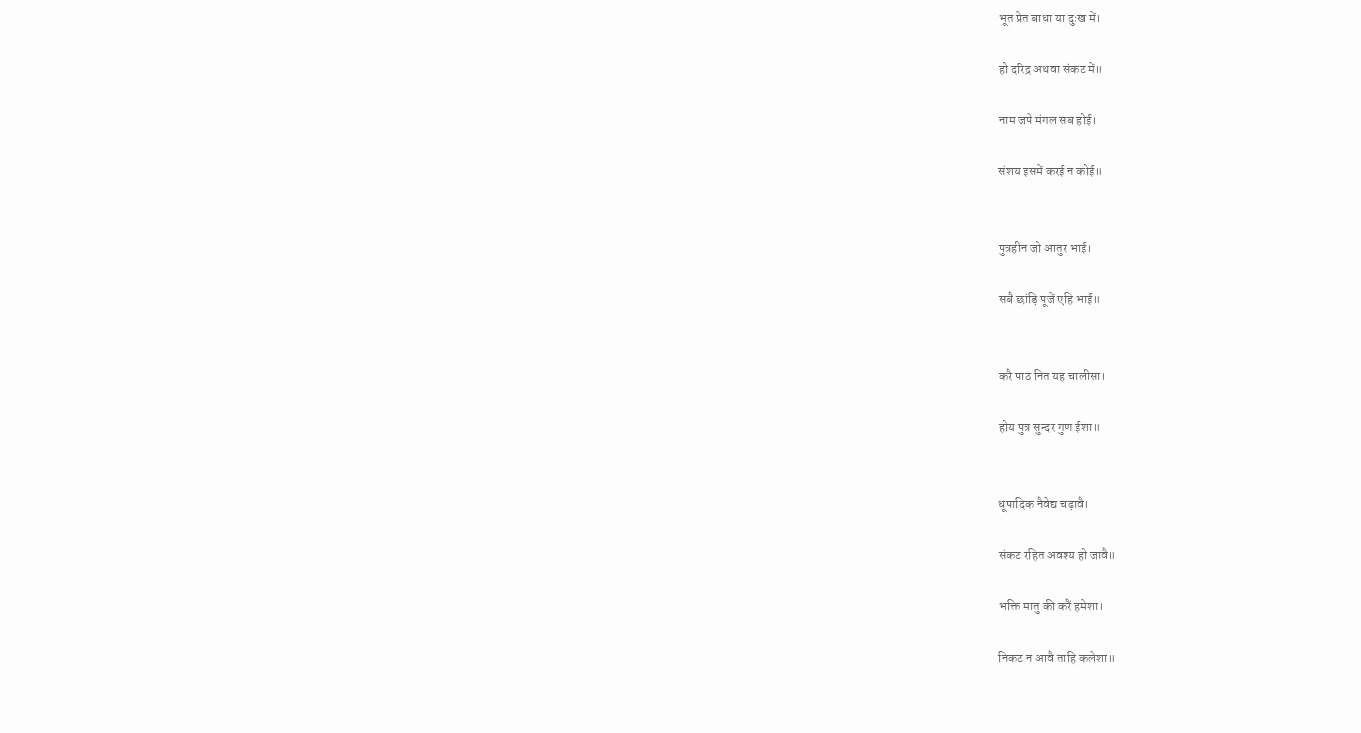भूत प्रेत बाधा या दुःख में।

हो दरिद्र अथवा संकट में॥

नाम जपे मंगल सब होई।

संशय इसमें करई न कोई॥


पुत्रहीन जो आतुर भाई।

सबै छांड़ि पूजें एहि भाई॥


करै पाठ नित यह चालीसा।

होय पुत्र सुन्दर गुण ईशा॥


धूपादिक नैवेद्य चढ़ावै।

संकट रहित अवश्य हो जावै॥

भक्ति मातु की करैं हमेशा।

निकट न आवै ताहि कलेशा॥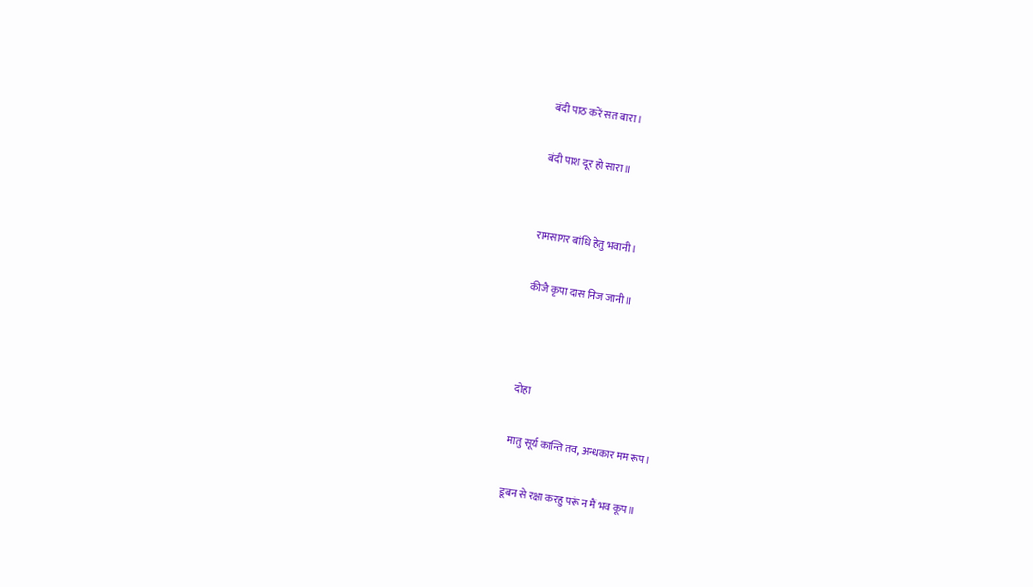बंदी पाठ करें सत बारा।

बंदी पाश दूर हो सारा॥


रामसागर बांधि हेतु भवानी।

कीजै कृपा दास निज जानी॥



दोहा

मातु सूर्य कान्ति तव, अन्धकार मम रूप।

डूबन से रक्षा करहु परूं न मैं भव कूप॥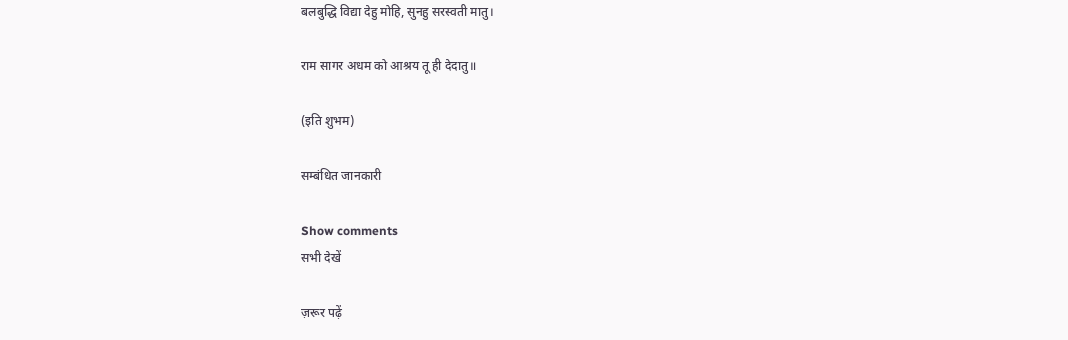बलबुद्धि विद्या देहु मोहि, सुनहु सरस्वती मातु।

राम सागर अधम को आश्रय तू ही देदातु॥

(इति शुभम)

सम्बंधित जानकारी

Show comments
सभी देखें

ज़रूर पढ़ें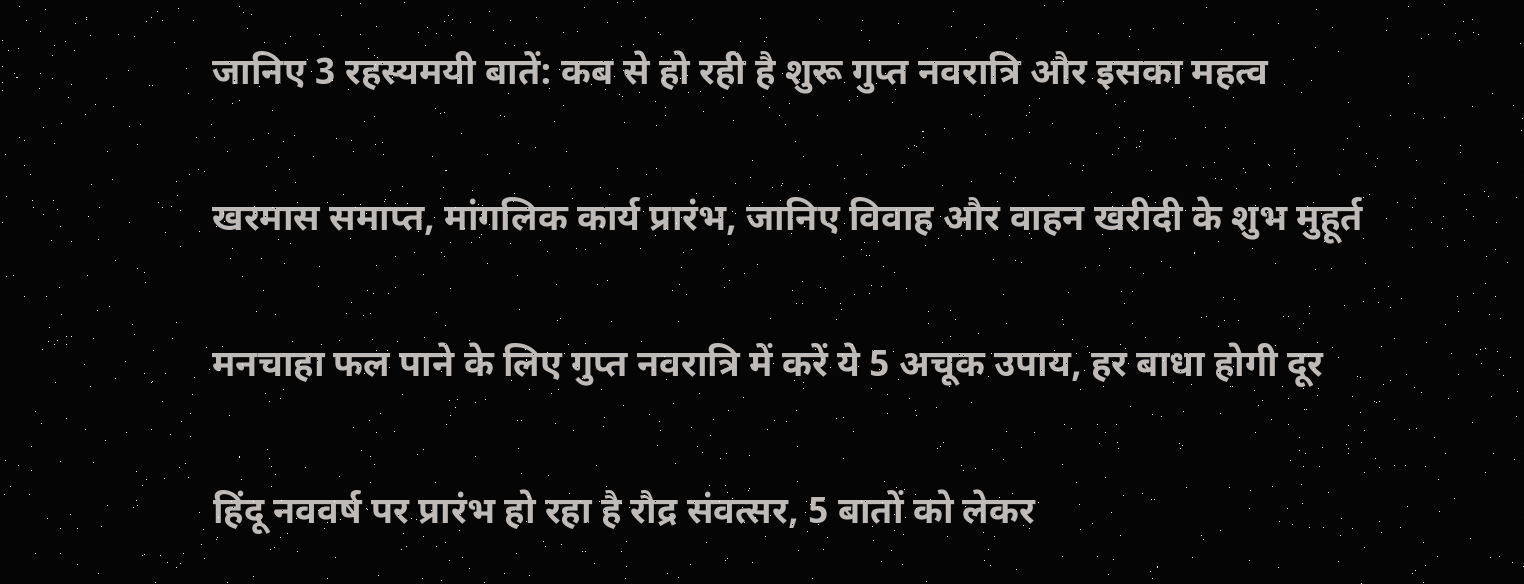जानिए 3 रहस्यमयी बातें: कब से हो रही है शुरू गुप्त नवरात्रि और इसका महत्व

खरमास समाप्त, मांगलिक कार्य प्रारंभ, जानिए विवाह और वाहन खरीदी के शुभ मुहूर्त

मनचाहा फल पाने के लिए गुप्त नवरात्रि में करें ये 5 अचूक उपाय, हर बाधा होगी दूर

हिंदू नववर्ष पर प्रारंभ हो रहा है रौद्र संवत्सर, 5 बातों को लेकर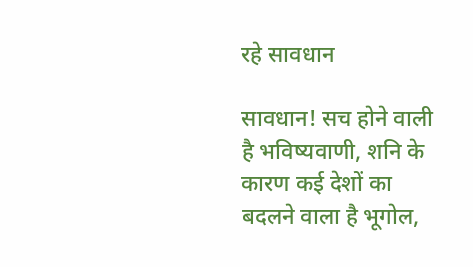रहे सावधान

सावधान! सच होने वाली है भविष्यवाणी, शनि के कारण कई देशों का बदलने वाला है भूगोल,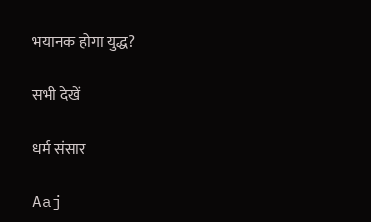भयानक होगा युद्ध?

सभी देखें

धर्म संसार

Aaj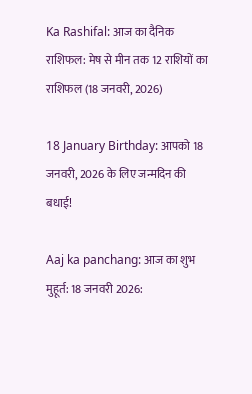Ka Rashifal: आज का दैनिक राशिफल: मेष से मीन तक 12 राशियों का राशिफल (18 जनवरी, 2026)

18 January Birthday: आपको 18 जनवरी, 2026 के लिए जन्मदिन की बधाई!

Aaj ka panchang: आज का शुभ मुहूर्त: 18 जनवरी 2026: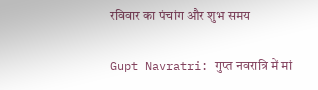रविवार का पंचांग और शुभ समय

Gupt Navratri: गुप्त नवरात्रि में मां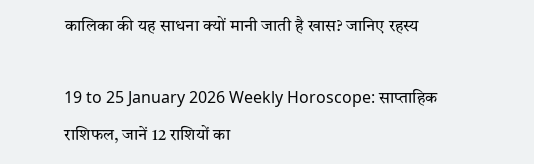कालिका की यह साधना क्यों मानी जाती है खास? जानिए रहस्य

19 to 25 January 2026 Weekly Horoscope: साप्ताहिक राशिफल, जानें 12 राशियों का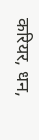करियर, धन,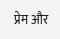प्रेम और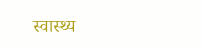स्वास्थ्य